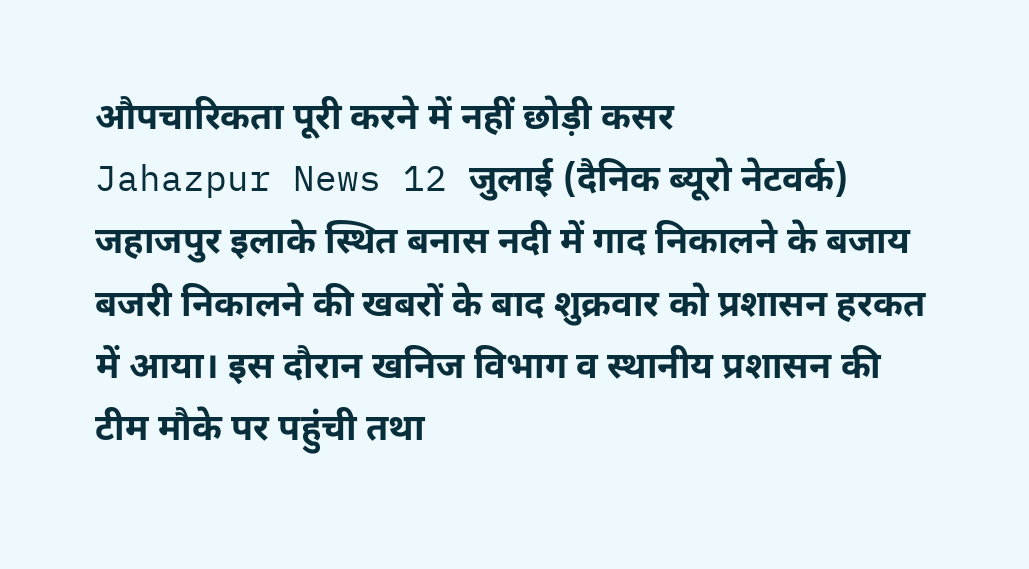औपचारिकता पूरी करने में नहीं छोड़ी कसर
Jahazpur News 12 जुलाई (दैनिक ब्यूरो नेटवर्क) जहाजपुर इलाके स्थित बनास नदी में गाद निकालने के बजाय बजरी निकालने की खबरों के बाद शुक्रवार को प्रशासन हरकत में आया। इस दौरान खनिज विभाग व स्थानीय प्रशासन की टीम मौके पर पहुंची तथा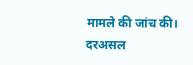मामले की जांच की।
दरअसल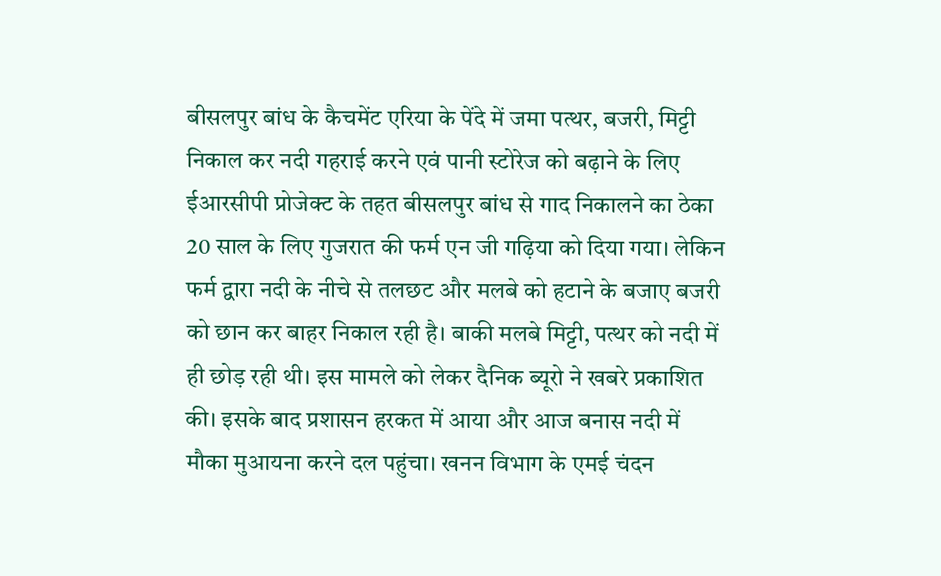बीसलपुर बांध के कैचमेंट एरिया के पेंदे में जमा पत्थर, बजरी, मिट्टी निकाल कर नदी गहराई करने एवं पानी स्टोरेज को बढ़ाने के लिए ईआरसीपी प्रोजेक्ट के तहत बीसलपुर बांध से गाद निकालने का ठेका 20 साल के लिए गुजरात की फर्म एन जी गढ़िया को दिया गया। लेकिन फर्म द्वारा नदी के नीचे से तलछट और मलबे को हटाने के बजाए बजरी को छान कर बाहर निकाल रही है। बाकी मलबे मिट्टी, पत्थर को नदी में ही छोड़ रही थी। इस मामले को लेकर दैनिक ब्यूरो ने खबरे प्रकाशित की। इसके बाद प्रशासन हरकत में आया और आज बनास नदी में मौका मुआयना करने दल पहुंचा। खनन विभाग के एमई चंदन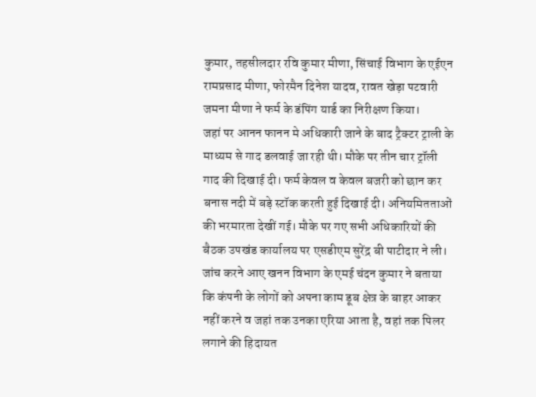कुमार, तहसीलदार रवि कुमार मीणा, सिंचाई विभाग के एईएन रामप्रसाद मीणा, फोरमैन दिनेश यादव, रावत खेड़ा पटवारी जमना मीणा ने फर्म के डंपिंग यार्ड का निरीक्षण किया।
जहां पर आनन फानन मे अधिकारी जाने के बाद ट्रैक्टर ट्राली के माध्यम से गाद डलवाई जा रही थी। मौके पर तीन चार ट्रॉली गाद की दिखाई दी। फर्म केवल व केवल बजरी को छान कर बनास नदी में बड़े स्टॉक करती हुई दिखाई दी। अनियमितताओं की भरमारता देखीं गई। मौके पर गए सभी अधिकारियों की बैठक उपखंड कार्यालय पर एसडीएम सुरेंद्र बी पाटीदार ने ली। जांच करने आए खनन विभाग के एमई चंदन कुमार ने बताया कि कंपनी के लोगों को अपना काम डूब क्षेत्र के बाहर आकर नहीं करने व जहां तक उनका एरिया आता है, वहां तक पिलर लगाने की हिदायत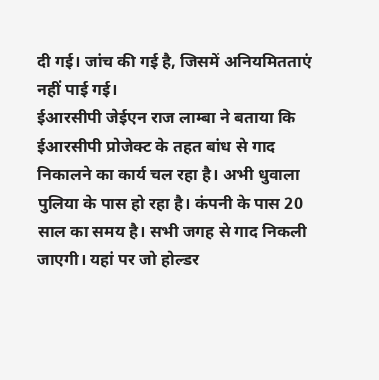दी गई। जांच की गई है, जिसमें अनियमितताएं नहीं पाई गई।
ईआरसीपी जेईएन राज लाम्बा ने बताया कि ईआरसीपी प्रोजेक्ट के तहत बांध से गाद निकालने का कार्य चल रहा है। अभी धुवाला पुलिया के पास हो रहा है। कंपनी के पास 20 साल का समय है। सभी जगह से गाद निकली जाएगी। यहां पर जो होल्डर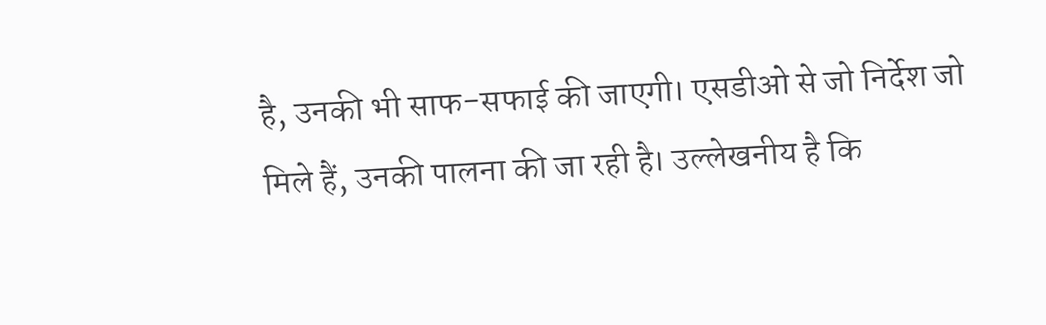है, उनकी भी साफ-सफाई की जाएगी। एसडीओ से जो निर्देश जो मिले हैं, उनकी पालना की जा रही है। उल्लेखनीय है कि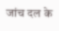जांच दल के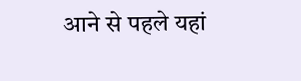आने से पहले यहां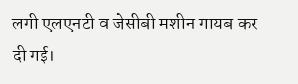लगी एलएनटी व जेसीबी मशीन गायब कर दी गई।